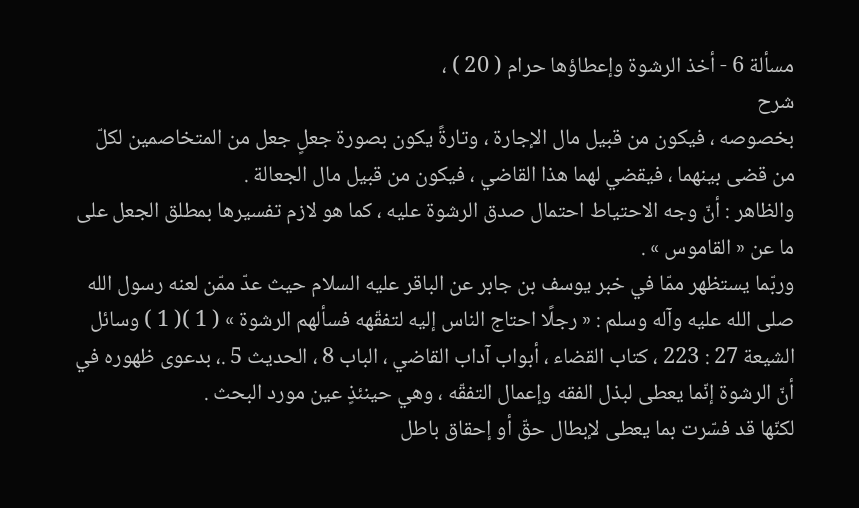مسألة 6 - أخذ الرشوة وإعطاؤها حرام ( 20 ) ،
شرح
بخصوصه ، فيكون من قبيل مال الإجارة ، وتارةً يكون بصورة جعلٍ جعل من المتخاصمين لكلّ من قضى بينهما ، فيقضي لهما هذا القاضي ، فيكون من قبيل مال الجعالة .
والظاهر : أنّ وجه الاحتياط احتمال صدق الرشوة عليه ، كما هو لازم تفسيرها بمطلق الجعل على ما عن « القاموس » .
وربّما يستظهر ممّا في خبر يوسف بن جابر عن الباقر عليه السلام حيث عدّ ممّن لعنه رسول الله صلى الله عليه وآله وسلم : « رجلًا احتاج الناس إليه لتفقّهه فسألهم الرشوة » ( 1 )( 1 ) وسائل الشيعة 27 : 223 ، كتاب القضاء ، أبواب آداب القاضي ، الباب 8 ، الحديث 5 .، بدعوى ظهوره في أنّ الرشوة إنّما يعطى لبذل الفقه وإعمال التفقّه ، وهي حينئذٍ عين مورد البحث .
لكنّها قد فسّرت بما يعطى لإبطال حقّ أو إحقاق باطل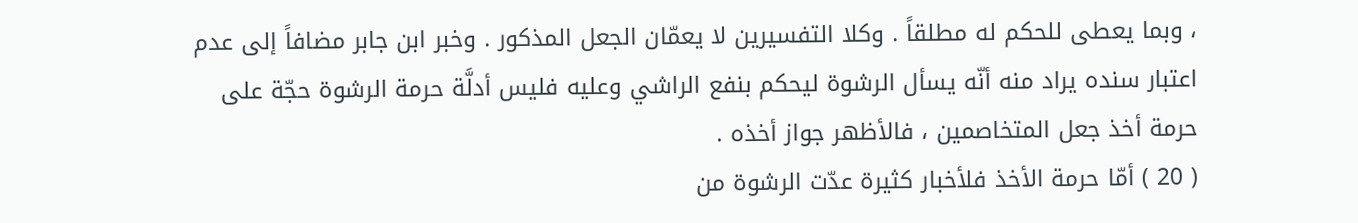، وبما يعطى للحكم له مطلقاً . وكلا التفسيرين لا يعمّان الجعل المذكور . وخبر ابن جابر مضافاً إلى عدم اعتبار سنده يراد منه أنّه يسأل الرشوة ليحكم بنفع الراشي وعليه فليس أدلَّة حرمة الرشوة حجّة على حرمة أخذ جعل المتخاصمين ، فالأظهر جواز أخذه .
( 20 ) أمّا حرمة الأخذ فلأخبار كثيرة عدّت الرشوة من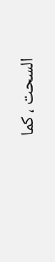السحت ، كما